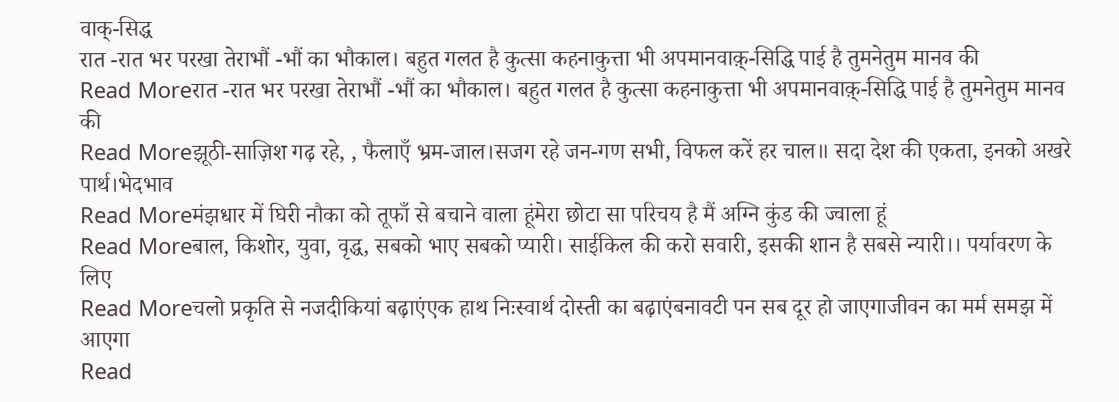वाक्-सिद्ध
रात -रात भर परखा तेराभौं -भौं का भौकाल। बहुत गलत है कुत्सा कहनाकुत्ता भी अपमानवाक़्-सिद्धि पाई है तुमनेतुम मानव की
Read Moreरात -रात भर परखा तेराभौं -भौं का भौकाल। बहुत गलत है कुत्सा कहनाकुत्ता भी अपमानवाक़्-सिद्धि पाई है तुमनेतुम मानव की
Read Moreझूठी-साज़िश गढ़ रहे, , फैलाएँ भ्रम-जाल।सजग रहे जन-गण सभी, विफल करें हर चाल॥ सदा देश की एकता, इनको अखरे पार्थ।भेदभाव
Read Moreमंझधार में घिरी नौका को तूफाँ से बचाने वाला हूंमेरा छोटा सा परिचय है मैं अग्नि कुंड की ज्वाला हूं
Read Moreबाल, किशोर, युवा, वृद्ध, सबको भाए सबको प्यारी। साईकिल की करो सवारी, इसकी शान है सबसे न्यारी।। पर्यावरण के लिए
Read Moreचलो प्रकृति से नजदीकियां बढ़ाएंएक हाथ निःस्वार्थ दोस्ती का बढ़ाएंबनावटी पन सब दूर हो जाएगाजीवन का मर्म समझ में आएगा
Read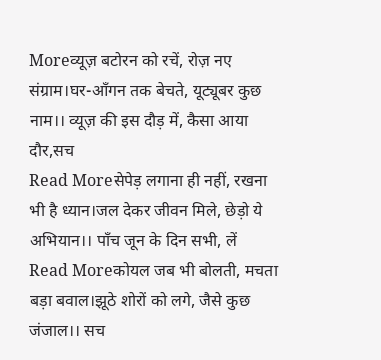Moreव्यूज़ बटोरन को रचें, रोज़ नए संग्राम।घर-आँगन तक बेचते, यूट्यूबर कुछ नाम।। व्यूज़ की इस दौड़ में, कैसा आया दौर,सच
Read Moreसेपेड़ लगाना ही नहीं, रखना भी है ध्यान।जल देकर जीवन मिले, छेड़ो ये अभियान।। पाँच जून के दिन सभी, लें
Read Moreकोयल जब भी बोलती, मचता बड़ा बवाल।झूठे शोरों को लगे, जैसे कुछ जंजाल।। सच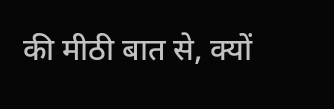की मीठी बात से, क्यों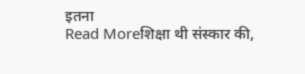इतना
Read Moreशिक्षा थी संस्कार की,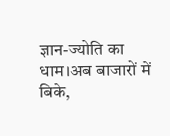ज्ञान-ज्योति का धाम।अब बाजारों में बिके,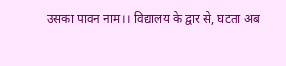उसका पावन नाम।। विद्यालय के द्वार से, घटता अब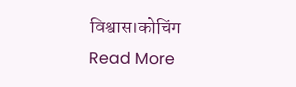विश्वास।कोचिंग
Read More